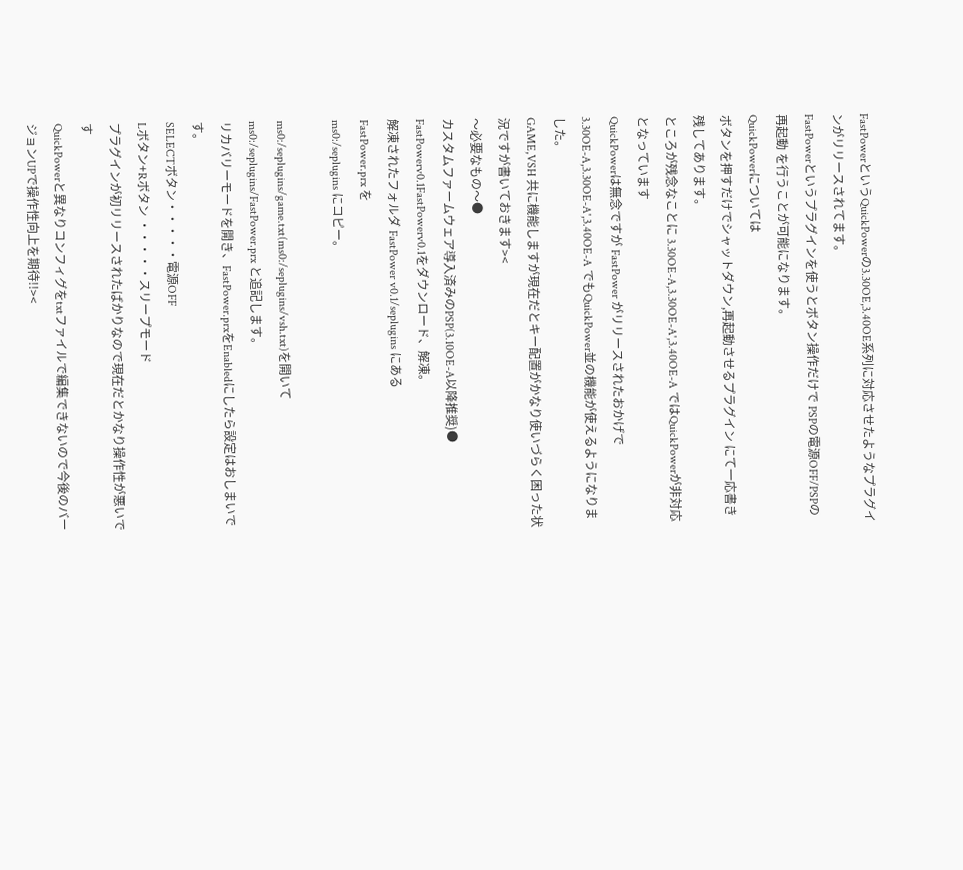FastPowerというQuickPowerの3.30OE,3.40OE系列に対応させたようなプラグインがリリースされてます。
FastPowerというプラグインを使うとボタン操作だけで PSPの電源OFF/PSPの再起動 を行うことが可能になります。
QuickPowerについては
ボタンを押すだけでシャットダウン,再起動させるプラグイン にて一応書き残してあります。
ところが残念なことに 3.30OE-A,3.30OE-A',3.40OE-A ではQuickPowerが非対応となっています
QuickPowerは無念ですが FastPower がリリースされたおかげで
3.30OE-A,3.30OE-A',3.40OE-A でもQuickPower並の機能が使えるようになりました。
GAME,VSH 共に機能しますが現在だとキー配置がかなり使いづらく困った状況ですが書いておきます><
〜必要なもの〜●
カスタムファームウェア導入済みのPSP(3.10OE-A以降推奨)●
FastPowerv0.1FastPowerv0.1をダウンロード、解凍。
解凍されたフォルダ FastPower v0.1/seplugins にある
FastPower.prx を
ms0:/seplugins にコピー。

ms0:/seplugins/game.txt(ms0:/seplugins/vsh.txt)を開いて
ms0:/seplugins/FastPower.prx と追記します。
リカバリーモードを開き、FastPower.prxをEnabledにしたら設定はおしまいです。
SELECTボタン・・・・・電源OFF
Lボタン+Rボタン ・・・・・スリープモード
プラグインが初リリースされたばかりなので現在だとかなり操作性が悪いです
QuickPowerと異なりコンフィグをtxtファイルで編集できないので今後のバージョンUPで操作性向上を期待!!><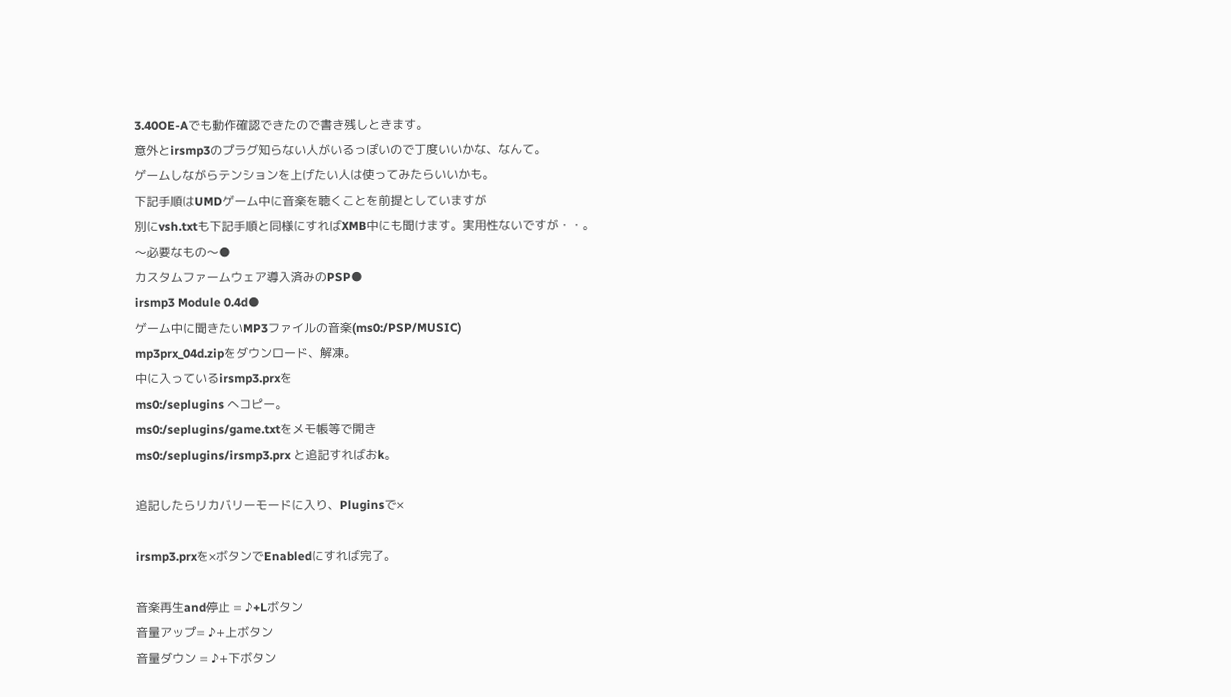3.40OE-Aでも動作確認できたので書き残しときます。
意外とirsmp3のプラグ知らない人がいるっぽいので丁度いいかな、なんて。
ゲームしながらテンションを上げたい人は使ってみたらいいかも。
下記手順はUMDゲーム中に音楽を聴くことを前提としていますが
別にvsh.txtも下記手順と同様にすればXMB中にも聞けます。実用性ないですが・・。
〜必要なもの〜●
カスタムファームウェア導入済みのPSP●
irsmp3 Module 0.4d●
ゲーム中に聞きたいMP3ファイルの音楽(ms0:/PSP/MUSIC)
mp3prx_04d.zipをダウンロード、解凍。
中に入っているirsmp3.prxを
ms0:/seplugins へコピー。
ms0:/seplugins/game.txtをメモ帳等で開き
ms0:/seplugins/irsmp3.prx と追記すればおk。

追記したらリカバリーモードに入り、Pluginsで×

irsmp3.prxを×ボタンでEnabledにすれば完了。

音楽再生and停止 = ♪+Lボタン
音量アップ= ♪+上ボタン
音量ダウン = ♪+下ボタン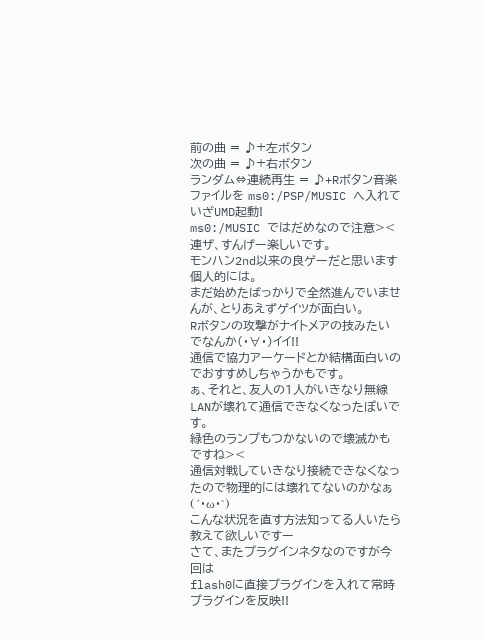前の曲 = ♪+左ボタン
次の曲 = ♪+右ボタン
ランダム⇔連続再生 = ♪+Rボタン音楽ファイルを ms0:/PSP/MUSIC へ入れていざUMD起動!
ms0:/MUSIC ではだめなので注意><
連ザ、すんげー楽しいです。
モンハン2nd以来の良ゲーだと思います個人的には。
まだ始めたばっかりで全然進んでいませんが、とりあえずゲイツが面白い。
Rボタンの攻撃がナイトメアの技みたいでなんか(・∀・)イイ!!
通信で協力アーケードとか結構面白いのでおすすめしちゃうかもです。
ぁ、それと、友人の1人がいきなり無線LANが壊れて通信できなくなったぽいです。
緑色のランプもつかないので壊滅かもですね><
通信対戦していきなり接続できなくなったので物理的には壊れてないのかなぁ(´・ω・`)
こんな状況を直す方法知ってる人いたら教えて欲しいですー
さて、またプラグインネタなのですが今回は
flash0に直接プラグインを入れて常時プラグインを反映!!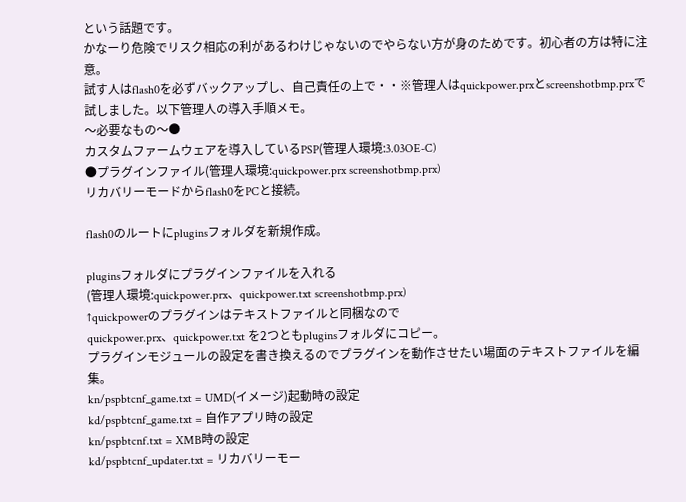という話題です。
かなーり危険でリスク相応の利があるわけじゃないのでやらない方が身のためです。初心者の方は特に注意。
試す人はflash0を必ずバックアップし、自己責任の上で・・※管理人はquickpower.prxとscreenshotbmp.prxで試しました。以下管理人の導入手順メモ。
〜必要なもの〜●
カスタムファームウェアを導入しているPSP(管理人環境:3.03OE-C)
●プラグインファイル(管理人環境:quickpower.prx screenshotbmp.prx)
リカバリーモードからflash0をPCと接続。

flash0のルートにpluginsフォルダを新規作成。

pluginsフォルダにプラグインファイルを入れる
(管理人環境:quickpower.prx、quickpower.txt screenshotbmp.prx)
↑quickpowerのプラグインはテキストファイルと同梱なので
quickpower.prx、quickpower.txt を2つともpluginsフォルダにコピー。
プラグインモジュールの設定を書き換えるのでプラグインを動作させたい場面のテキストファイルを編集。
kn/pspbtcnf_game.txt = UMD(イメージ)起動時の設定
kd/pspbtcnf_game.txt = 自作アプリ時の設定
kn/pspbtcnf.txt = XMB時の設定
kd/pspbtcnf_updater.txt = リカバリーモー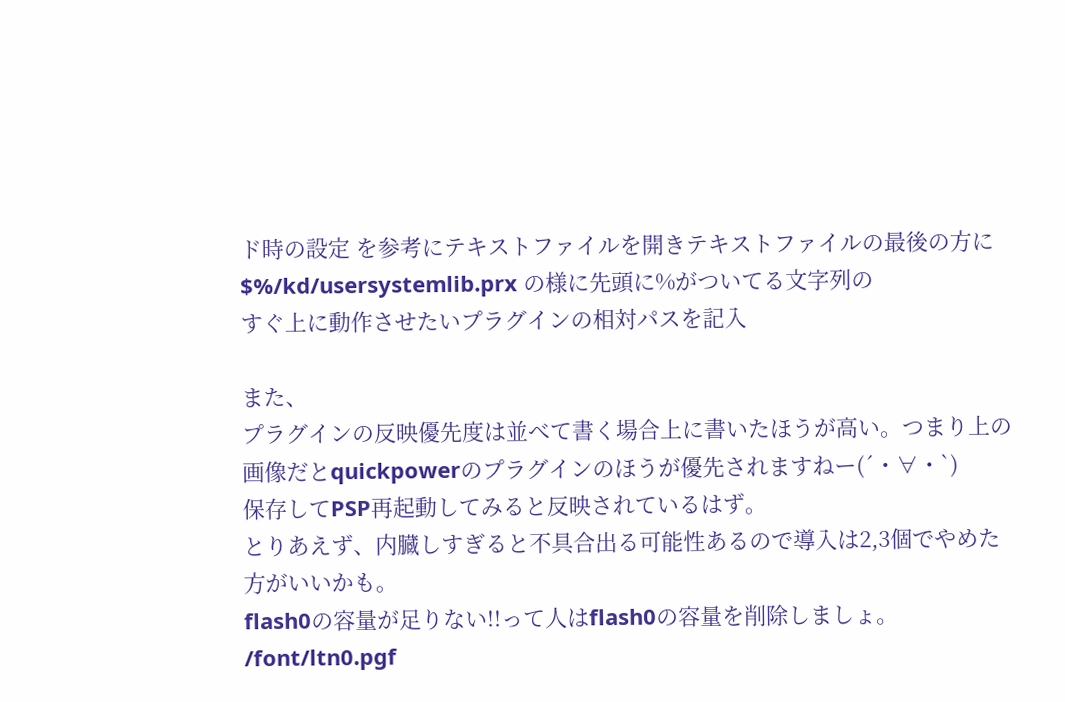ド時の設定 を参考にテキストファイルを開きテキストファイルの最後の方に
$%/kd/usersystemlib.prx の様に先頭に%がついてる文字列の
すぐ上に動作させたいプラグインの相対パスを記入

また、
プラグインの反映優先度は並べて書く場合上に書いたほうが高い。つまり上の画像だとquickpowerのプラグインのほうが優先されますねー(´・∀・`)
保存してPSP再起動してみると反映されているはず。
とりあえず、内臓しすぎると不具合出る可能性あるので導入は2,3個でやめた方がいいかも。
flash0の容量が足りない!!って人はflash0の容量を削除しましょ。
/font/ltn0.pgf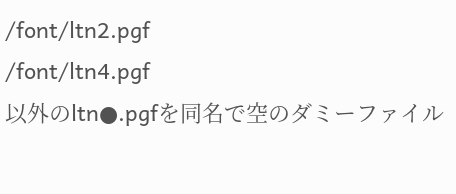/font/ltn2.pgf
/font/ltn4.pgf
以外のltn●.pgfを同名で空のダミーファイル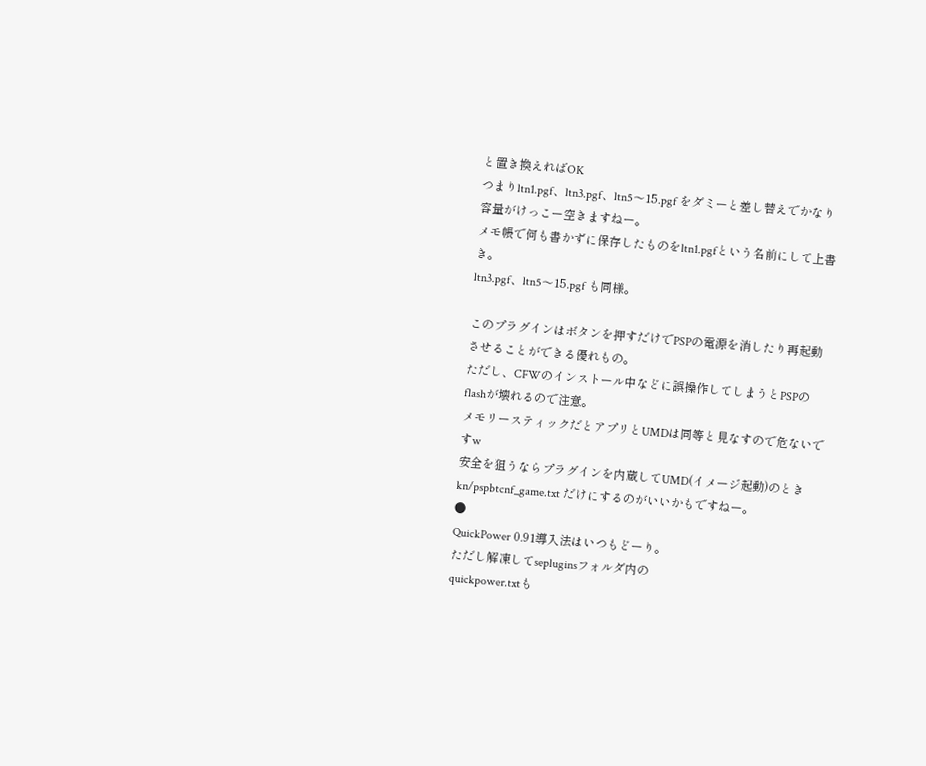と置き換えればOK
つまりltn1.pgf、ltn3.pgf、ltn5〜15.pgf をダミーと差し替えでかなり容量がけっこー空きますねー。
メモ帳で何も書かずに保存したものをltn1.pgfという名前にして上書き。
ltn3.pgf、ltn5〜15.pgf も同様。

このプラグインはボタンを押すだけでPSPの電源を消したり再起動させることができる優れもの。
ただし、CFWのインストール中などに誤操作してしまうとPSPのflashが壊れるので注意。
メモリースティックだとアプリとUMDは同等と見なすので危ないですw
安全を狙うならプラグインを内蔵してUMD(イメージ起動)のとき
kn/pspbtcnf_game.txt だけにするのがいいかもですねー。
●
QuickPower 0.91導入法はいつもどーり。
ただし解凍してsepluginsフォルダ内の
quickpower.txtも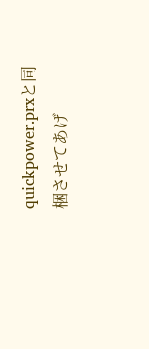quickpower.prxと同梱させてあげ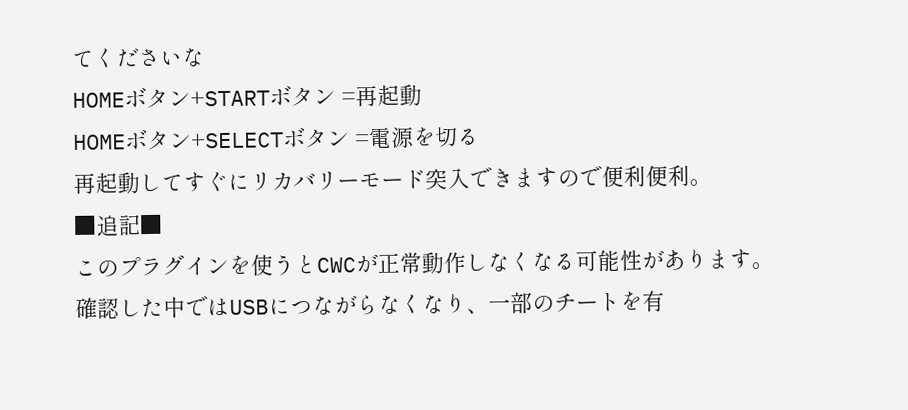てくださいな
HOMEボタン+STARTボタン =再起動
HOMEボタン+SELECTボタン =電源を切る
再起動してすぐにリカバリーモード突入できますので便利便利。
■追記■
このプラグインを使うとCWCが正常動作しなくなる可能性があります。
確認した中ではUSBにつながらなくなり、一部のチートを有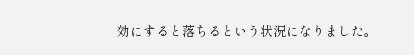効にすると落ちるという状況になりました。